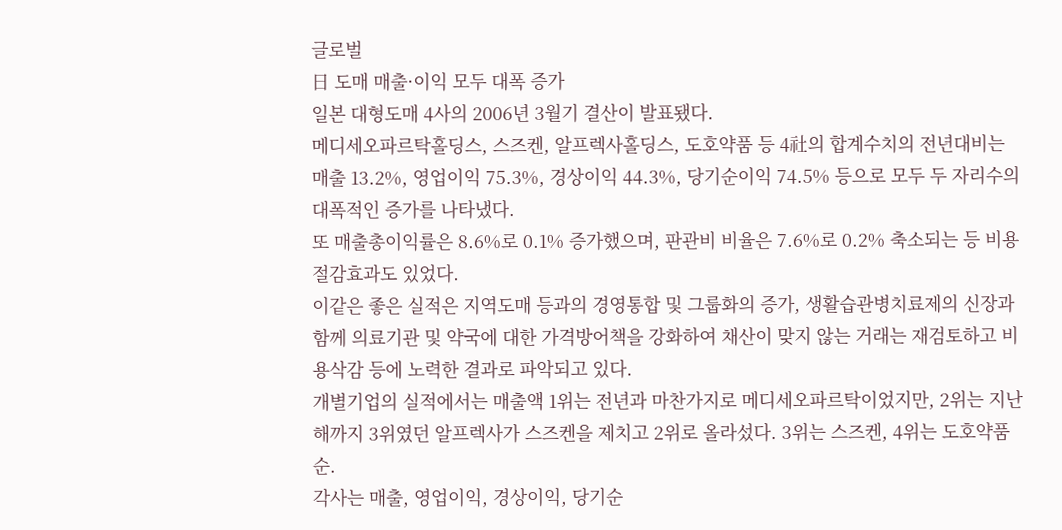글로벌
日 도매 매출·이익 모두 대폭 증가
일본 대형도매 4사의 2006년 3월기 결산이 발표됐다.
메디세오파르탁홀딩스, 스즈켄, 알프렉사홀딩스, 도호약품 등 4社의 합계수치의 전년대비는 매출 13.2%, 영업이익 75.3%, 경상이익 44.3%, 당기순이익 74.5% 등으로 모두 두 자리수의 대폭적인 증가를 나타냈다.
또 매출총이익률은 8.6%로 0.1% 증가했으며, 판관비 비율은 7.6%로 0.2% 축소되는 등 비용절감효과도 있었다.
이같은 좋은 실적은 지역도매 등과의 경영통합 및 그룹화의 증가, 생활습관병치료제의 신장과 함께 의료기관 및 약국에 대한 가격방어책을 강화하여 채산이 맞지 않는 거래는 재검토하고 비용삭감 등에 노력한 결과로 파악되고 있다.
개별기업의 실적에서는 매출액 1위는 전년과 마찬가지로 메디세오파르탁이었지만, 2위는 지난해까지 3위였던 알프렉사가 스즈켄을 제치고 2위로 올라섰다. 3위는 스즈켄, 4위는 도호약품 순.
각사는 매출, 영업이익, 경상이익, 당기순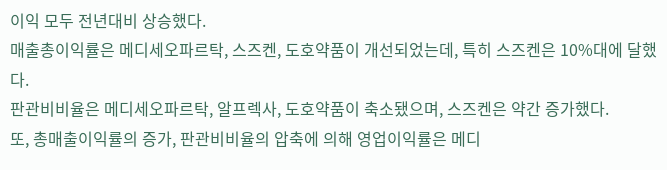이익 모두 전년대비 상승했다.
매출총이익률은 메디세오파르탁, 스즈켄, 도호약품이 개선되었는데, 특히 스즈켄은 10%대에 달했다.
판관비비율은 메디세오파르탁, 알프렉사, 도호약품이 축소됐으며, 스즈켄은 약간 증가했다.
또, 총매출이익률의 증가, 판관비비율의 압축에 의해 영업이익률은 메디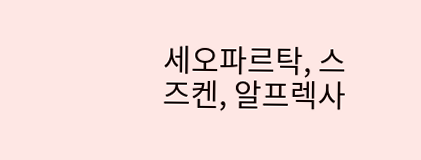세오파르탁, 스즈켄, 알프렉사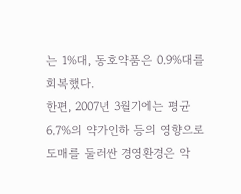는 1%대, 동호약품은 0.9%대를 회복했다.
한편, 2007년 3월기에는 평균 6.7%의 약가인하 등의 영향으로 도매를 둘러싼 경영환경은 악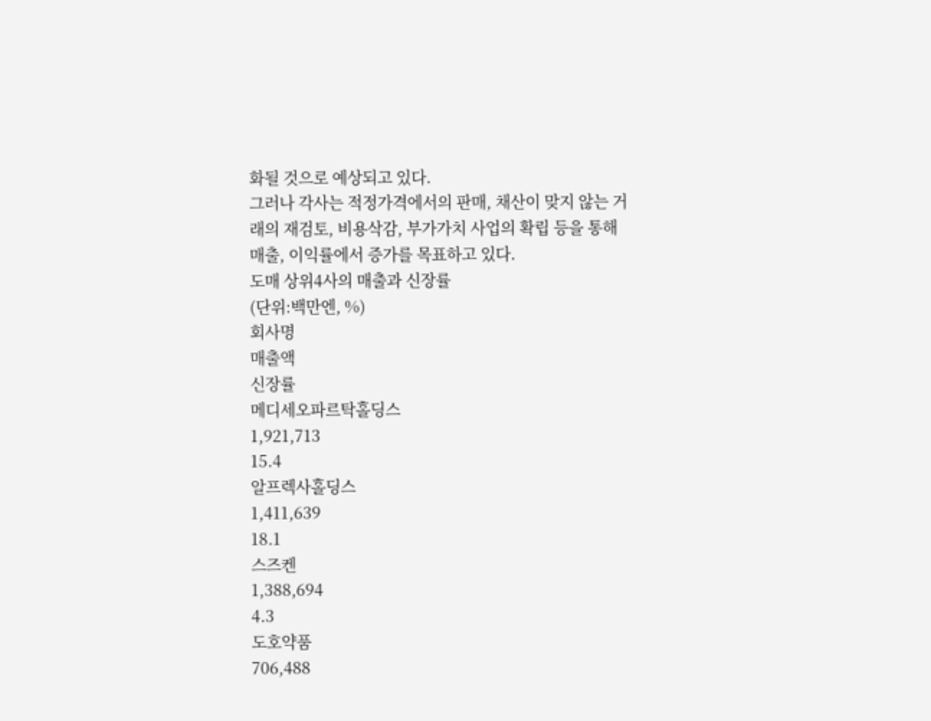화될 것으로 예상되고 있다.
그러나 각사는 적정가격에서의 판매, 채산이 맞지 않는 거래의 재검토, 비용삭감, 부가가치 사업의 확립 등을 통해 매출, 이익률에서 증가를 목표하고 있다.
도매 상위4사의 매출과 신장률
(단위:백만엔, %)
회사명
매출액
신장률
메디세오파르탁홀딩스
1,921,713
15.4
알프렉사홀딩스
1,411,639
18.1
스즈켄
1,388,694
4.3
도호약품
706,488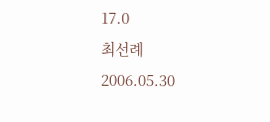17.0
최선례
2006.05.30